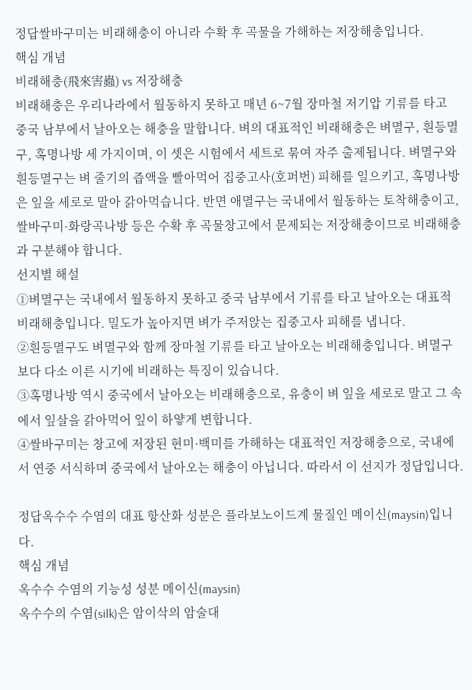정답쌀바구미는 비래해충이 아니라 수확 후 곡물을 가해하는 저장해충입니다.
핵심 개념
비래해충(飛來害蟲) vs 저장해충
비래해충은 우리나라에서 월동하지 못하고 매년 6~7월 장마철 저기압 기류를 타고 중국 남부에서 날아오는 해충을 말합니다. 벼의 대표적인 비래해충은 벼멸구, 흰등멸구, 혹명나방 세 가지이며, 이 셋은 시험에서 세트로 묶여 자주 출제됩니다. 벼멸구와 흰등멸구는 벼 줄기의 즙액을 빨아먹어 집중고사(호퍼번) 피해를 일으키고, 혹명나방은 잎을 세로로 말아 갉아먹습니다. 반면 애멸구는 국내에서 월동하는 토착해충이고, 쌀바구미·화랑곡나방 등은 수확 후 곡물창고에서 문제되는 저장해충이므로 비래해충과 구분해야 합니다.
선지별 해설
①벼멸구는 국내에서 월동하지 못하고 중국 남부에서 기류를 타고 날아오는 대표적 비래해충입니다. 밀도가 높아지면 벼가 주저앉는 집중고사 피해를 냅니다.
②흰등멸구도 벼멸구와 함께 장마철 기류를 타고 날아오는 비래해충입니다. 벼멸구보다 다소 이른 시기에 비래하는 특징이 있습니다.
③혹명나방 역시 중국에서 날아오는 비래해충으로, 유충이 벼 잎을 세로로 말고 그 속에서 잎살을 갉아먹어 잎이 하얗게 변합니다.
④쌀바구미는 창고에 저장된 현미·백미를 가해하는 대표적인 저장해충으로, 국내에서 연중 서식하며 중국에서 날아오는 해충이 아닙니다. 따라서 이 선지가 정답입니다.

정답옥수수 수염의 대표 항산화 성분은 플라보노이드계 물질인 메이신(maysin)입니다.
핵심 개념
옥수수 수염의 기능성 성분 메이신(maysin)
옥수수의 수염(silk)은 암이삭의 암술대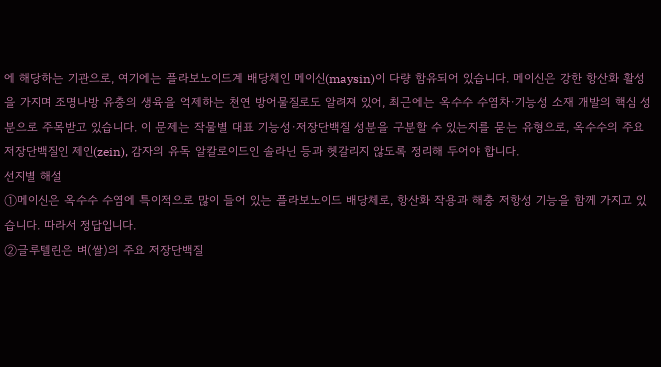에 해당하는 기관으로, 여기에는 플라보노이드계 배당체인 메이신(maysin)이 다량 함유되어 있습니다. 메이신은 강한 항산화 활성을 가지며 조명나방 유충의 생육을 억제하는 천연 방어물질로도 알려져 있어, 최근에는 옥수수 수염차·기능성 소재 개발의 핵심 성분으로 주목받고 있습니다. 이 문제는 작물별 대표 기능성·저장단백질 성분을 구분할 수 있는지를 묻는 유형으로, 옥수수의 주요 저장단백질인 제인(zein), 감자의 유독 알칼로이드인 솔라닌 등과 헷갈리지 않도록 정리해 두어야 합니다.
선지별 해설
①메이신은 옥수수 수염에 특이적으로 많이 들어 있는 플라보노이드 배당체로, 항산화 작용과 해충 저항성 기능을 함께 가지고 있습니다. 따라서 정답입니다.
②글루텔린은 벼(쌀)의 주요 저장단백질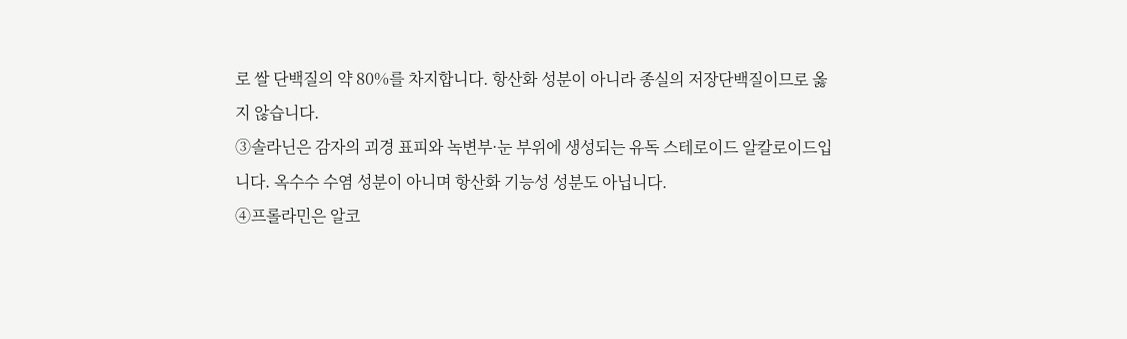로 쌀 단백질의 약 80%를 차지합니다. 항산화 성분이 아니라 종실의 저장단백질이므로 옳지 않습니다.
③솔라닌은 감자의 괴경 표피와 녹변부·눈 부위에 생성되는 유독 스테로이드 알칼로이드입니다. 옥수수 수염 성분이 아니며 항산화 기능성 성분도 아닙니다.
④프롤라민은 알코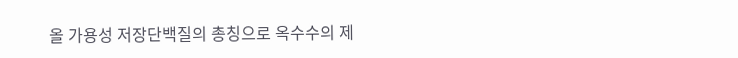올 가용성 저장단백질의 총칭으로 옥수수의 제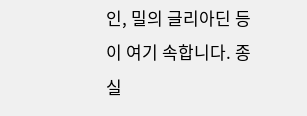인, 밀의 글리아딘 등이 여기 속합니다. 종실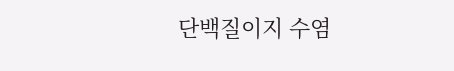단백질이지 수염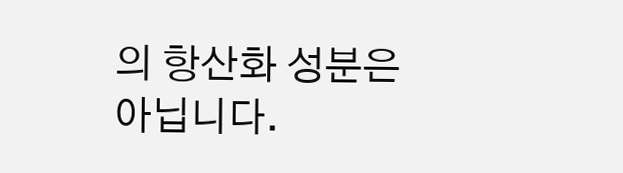의 항산화 성분은 아닙니다.